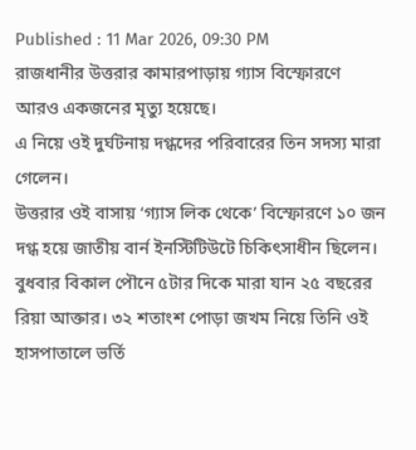Published : 11 Mar 2026, 09:30 PM
রাজধানীর উত্তরার কামারপাড়ায় গ্যাস বিস্ফোরণে আরও একজনের মৃত্যু হয়েছে।
এ নিয়ে ওই দুর্ঘটনায় দগ্ধদের পরিবারের তিন সদস্য মারা গেলেন।
উত্তরার ওই বাসায় ‘গ্যাস লিক থেকে’ বিস্ফোরণে ১০ জন দগ্ধ হয়ে জাতীয় বার্ন ইনস্টিটিউটে চিকিৎসাধীন ছিলেন।
বুধবার বিকাল পৌনে ৫টার দিকে মারা যান ২৫ বছরের রিয়া আক্তার। ৩২ শতাংশ পোড়া জখম নিয়ে তিনি ওই হাসপাতালে ভর্তি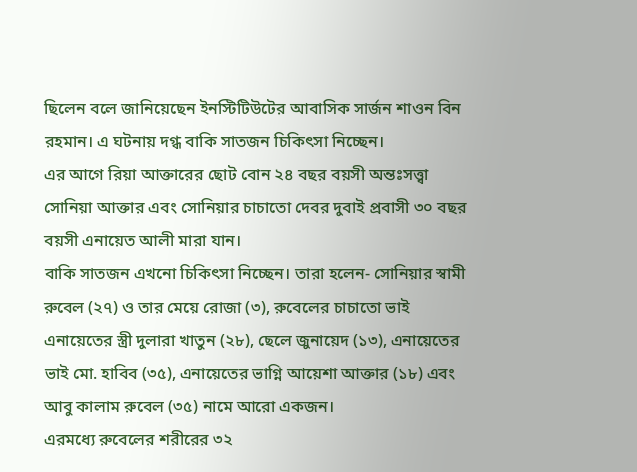ছিলেন বলে জানিয়েছেন ইনস্টিটিউটের আবাসিক সার্জন শাওন বিন রহমান। এ ঘটনায় দগ্ধ বাকি সাতজন চিকিৎসা নিচ্ছেন।
এর আগে রিয়া আক্তারের ছোট বোন ২৪ বছর বয়সী অন্তঃসত্ত্বা সোনিয়া আক্তার এবং সোনিয়ার চাচাতো দেবর দুবাই প্রবাসী ৩০ বছর বয়সী এনায়েত আলী মারা যান।
বাকি সাতজন এখনো চিকিৎসা নিচ্ছেন। তারা হলেন- সোনিয়ার স্বামী রুবেল (২৭) ও তার মেয়ে রোজা (৩), রুবেলের চাচাতো ভাই এনায়েতের স্ত্রী দুলারা খাতুন (২৮), ছেলে জুনায়েদ (১৩), এনায়েতের ভাই মো. হাবিব (৩৫), এনায়েতের ভাগ্নি আয়েশা আক্তার (১৮) এবং আবু কালাম রুবেল (৩৫) নামে আরো একজন।
এরমধ্যে রুবেলের শরীরের ৩২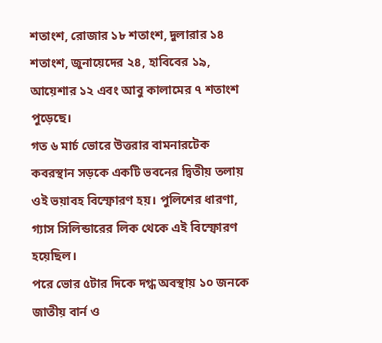শতাংশ, রোজার ১৮ শতাংশ, দুলারার ১৪ শতাংশ, জুনায়েদের ২৪, হাবিবের ১৯, আয়েশার ১২ এবং আবু কালামের ৭ শতাংশ পুড়েছে।
গত ৬ মার্চ ভোরে উত্তরার বামনারটেক কবরস্থান সড়কে একটি ভবনের দ্বিতীয় তলায় ওই ভয়াবহ বিস্ফোরণ হয়। পুলিশের ধারণা, গ্যাস সিলিন্ডারের লিক থেকে এই বিস্ফোরণ হয়েছিল।
পরে ভোর ৫টার দিকে দগ্ধ অবস্থায় ১০ জনকে জাতীয় বার্ন ও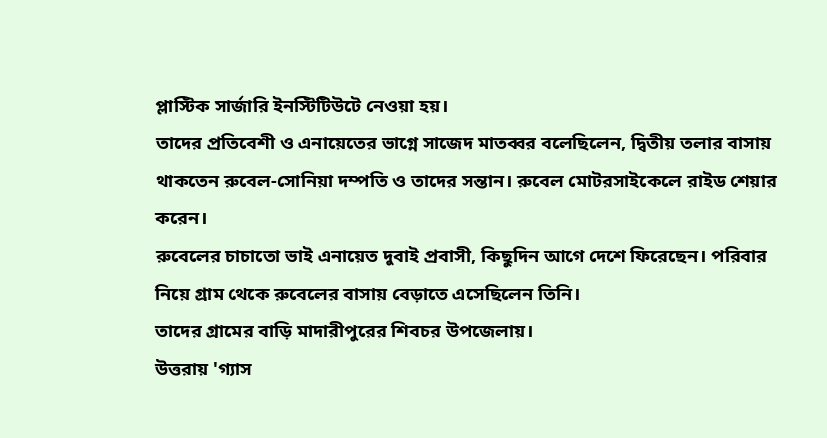প্লাস্টিক সার্জারি ইনস্টিটিউটে নেওয়া হয়।
তাদের প্রতিবেশী ও এনায়েতের ভাগ্নে সাজেদ মাতব্বর বলেছিলেন, দ্বিতীয় তলার বাসায় থাকতেন রুবেল-সোনিয়া দম্পতি ও তাদের সন্তান। রুবেল মোটরসাইকেলে রাইড শেয়ার করেন।
রুবেলের চাচাতো ভাই এনায়েত দুবাই প্রবাসী, কিছুদিন আগে দেশে ফিরেছেন। পরিবার নিয়ে গ্রাম থেকে রুবেলের বাসায় বেড়াতে এসেছিলেন তিনি।
তাদের গ্রামের বাড়ি মাদারীপুরের শিবচর উপজেলায়।
উত্তরায় 'গ্যাস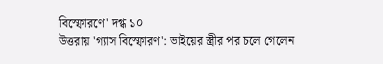বিস্ফোরণে' দগ্ধ ১০
উত্তরায় 'গ্যাস বিস্ফোরণ': ভাইয়ের স্ত্রীর পর চলে গেলেন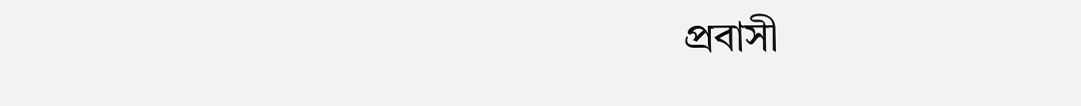প্রবাসী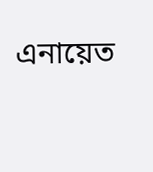এনায়েত